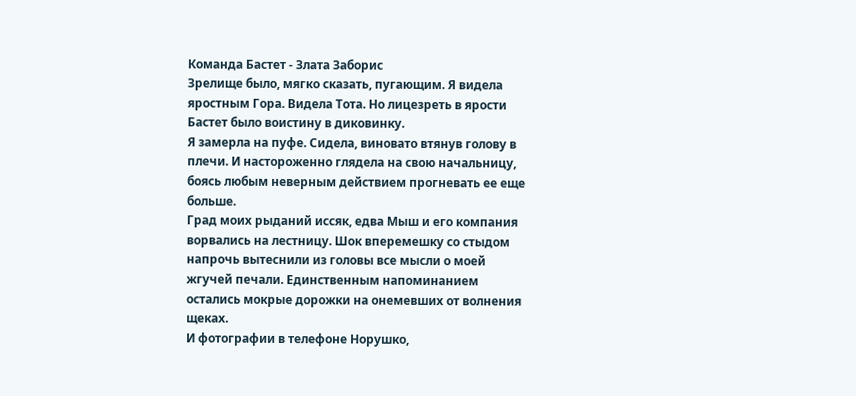Команда Бастет - Злата Заборис
Зрелище было, мягко сказать, пугающим. Я видела яростным Гора. Видела Тота. Но лицезреть в ярости Бастет было воистину в диковинку.
Я замерла на пуфе. Сидела, виновато втянув голову в плечи. И настороженно глядела на свою начальницу, боясь любым неверным действием прогневать ее еще больше.
Град моих рыданий иссяк, едва Мыш и его компания ворвались на лестницу. Шок вперемешку со стыдом напрочь вытеснили из головы все мысли о моей жгучей печали. Единственным напоминанием остались мокрые дорожки на онемевших от волнения щеках.
И фотографии в телефоне Норушко,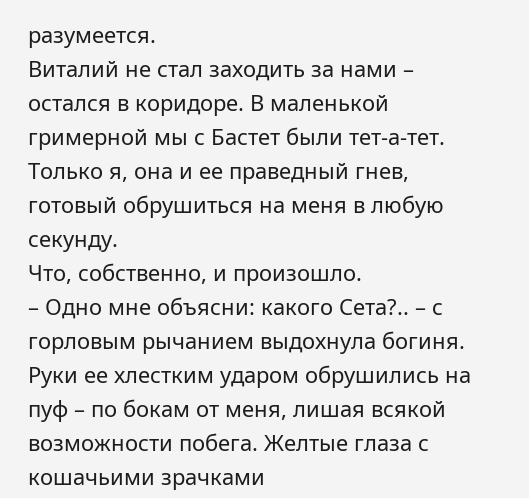разумеется.
Виталий не стал заходить за нами – остался в коридоре. В маленькой гримерной мы с Бастет были тет-а-тет. Только я, она и ее праведный гнев, готовый обрушиться на меня в любую секунду.
Что, собственно, и произошло.
– Одно мне объясни: какого Сета?.. – с горловым рычанием выдохнула богиня.
Руки ее хлестким ударом обрушились на пуф – по бокам от меня, лишая всякой возможности побега. Желтые глаза с кошачьими зрачками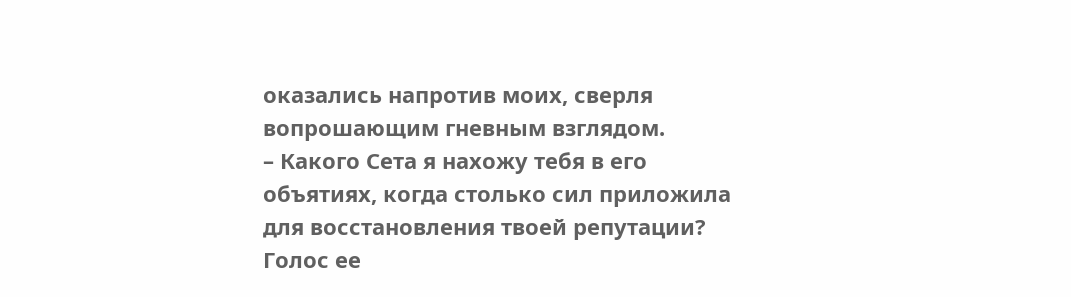оказались напротив моих, сверля вопрошающим гневным взглядом.
– Какого Сета я нахожу тебя в его объятиях, когда столько сил приложила для восстановления твоей репутации?
Голос ее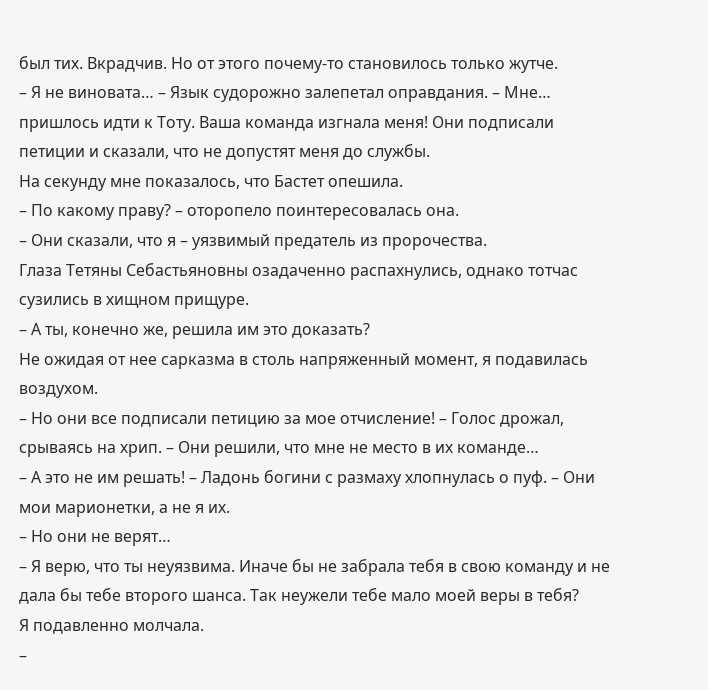был тих. Вкрадчив. Но от этого почему-то становилось только жутче.
– Я не виновата… – Язык судорожно залепетал оправдания. – Мне… пришлось идти к Тоту. Ваша команда изгнала меня! Они подписали петиции и сказали, что не допустят меня до службы.
На секунду мне показалось, что Бастет опешила.
– По какому праву? – оторопело поинтересовалась она.
– Они сказали, что я – уязвимый предатель из пророчества.
Глаза Тетяны Себастьяновны озадаченно распахнулись, однако тотчас сузились в хищном прищуре.
– А ты, конечно же, решила им это доказать?
Не ожидая от нее сарказма в столь напряженный момент, я подавилась воздухом.
– Но они все подписали петицию за мое отчисление! – Голос дрожал, срываясь на хрип. – Они решили, что мне не место в их команде…
– А это не им решать! – Ладонь богини с размаху хлопнулась о пуф. – Они мои марионетки, а не я их.
– Но они не верят…
– Я верю, что ты неуязвима. Иначе бы не забрала тебя в свою команду и не дала бы тебе второго шанса. Так неужели тебе мало моей веры в тебя?
Я подавленно молчала.
–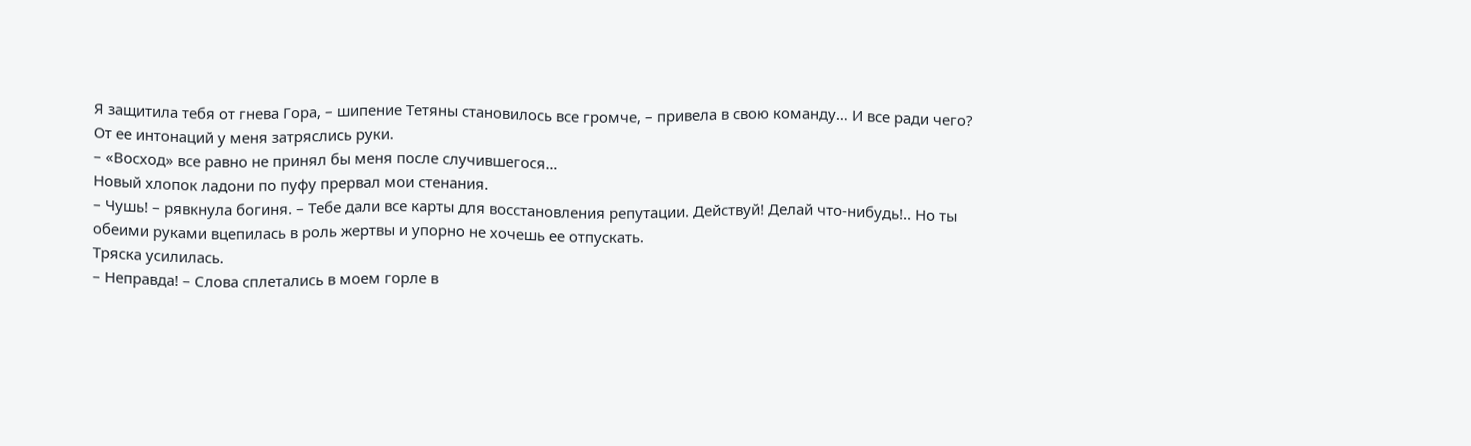Я защитила тебя от гнева Гора, – шипение Тетяны становилось все громче, – привела в свою команду… И все ради чего?
От ее интонаций у меня затряслись руки.
– «Восход» все равно не принял бы меня после случившегося…
Новый хлопок ладони по пуфу прервал мои стенания.
– Чушь! – рявкнула богиня. – Тебе дали все карты для восстановления репутации. Действуй! Делай что-нибудь!.. Но ты обеими руками вцепилась в роль жертвы и упорно не хочешь ее отпускать.
Тряска усилилась.
– Неправда! – Слова сплетались в моем горле в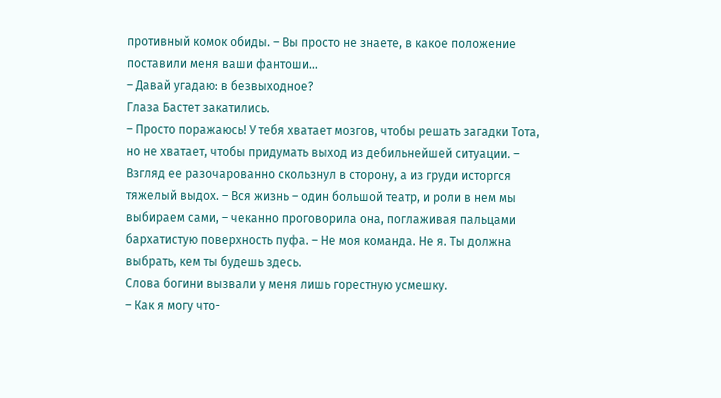противный комок обиды. – Вы просто не знаете, в какое положение поставили меня ваши фантоши…
– Давай угадаю: в безвыходное?
Глаза Бастет закатились.
– Просто поражаюсь! У тебя хватает мозгов, чтобы решать загадки Тота, но не хватает, чтобы придумать выход из дебильнейшей ситуации. – Взгляд ее разочарованно скользнул в сторону, а из груди исторгся тяжелый выдох. – Вся жизнь – один большой театр, и роли в нем мы выбираем сами, – чеканно проговорила она, поглаживая пальцами бархатистую поверхность пуфа. – Не моя команда. Не я. Ты должна выбрать, кем ты будешь здесь.
Слова богини вызвали у меня лишь горестную усмешку.
– Как я могу что-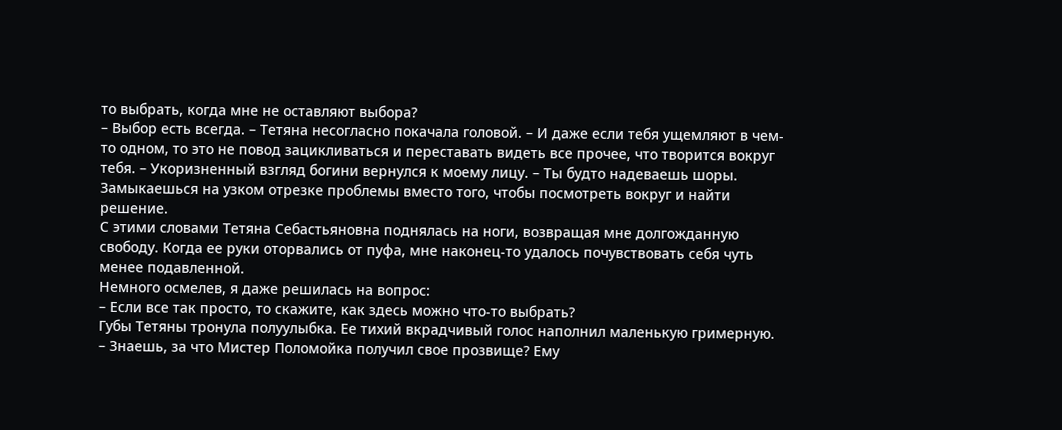то выбрать, когда мне не оставляют выбора?
– Выбор есть всегда. – Тетяна несогласно покачала головой. – И даже если тебя ущемляют в чем-то одном, то это не повод зацикливаться и переставать видеть все прочее, что творится вокруг тебя. – Укоризненный взгляд богини вернулся к моему лицу. – Ты будто надеваешь шоры. Замыкаешься на узком отрезке проблемы вместо того, чтобы посмотреть вокруг и найти решение.
С этими словами Тетяна Себастьяновна поднялась на ноги, возвращая мне долгожданную свободу. Когда ее руки оторвались от пуфа, мне наконец-то удалось почувствовать себя чуть менее подавленной.
Немного осмелев, я даже решилась на вопрос:
– Если все так просто, то скажите, как здесь можно что-то выбрать?
Губы Тетяны тронула полуулыбка. Ее тихий вкрадчивый голос наполнил маленькую гримерную.
– Знаешь, за что Мистер Поломойка получил свое прозвище? Ему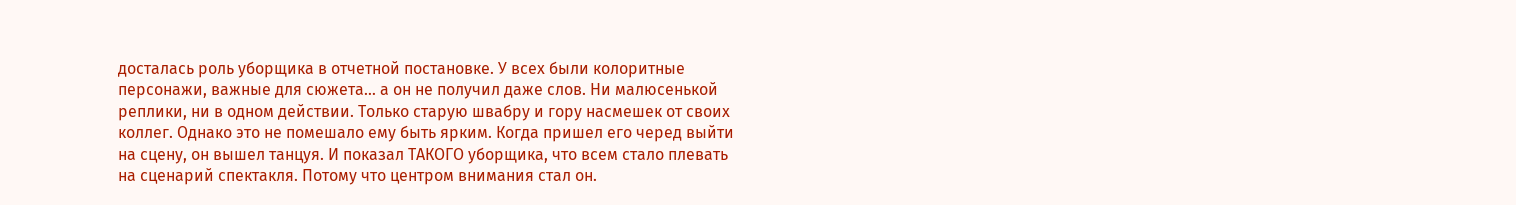досталась роль уборщика в отчетной постановке. У всех были колоритные персонажи, важные для сюжета… а он не получил даже слов. Ни малюсенькой реплики, ни в одном действии. Только старую швабру и гору насмешек от своих коллег. Однако это не помешало ему быть ярким. Когда пришел его черед выйти на сцену, он вышел танцуя. И показал ТАКОГО уборщика, что всем стало плевать на сценарий спектакля. Потому что центром внимания стал он.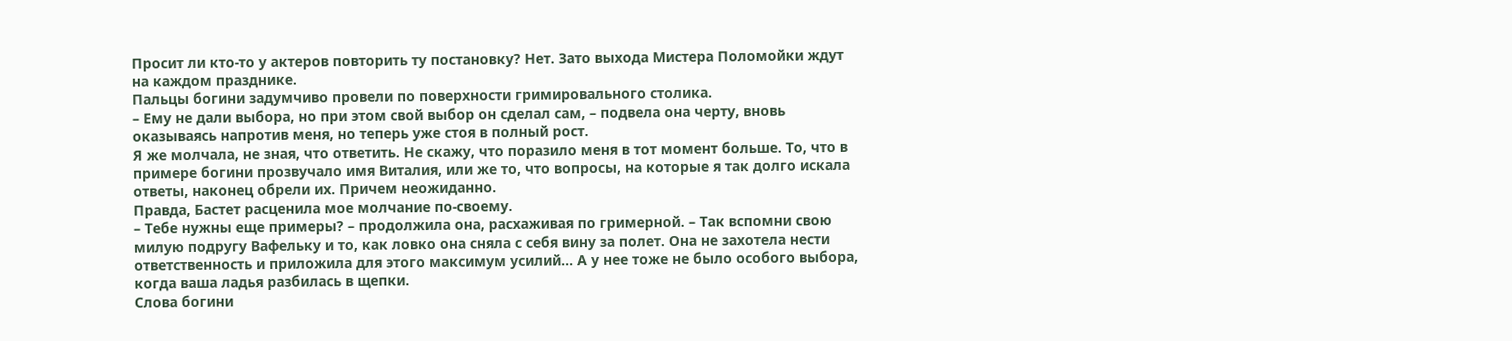Просит ли кто-то у актеров повторить ту постановку? Нет. Зато выхода Мистера Поломойки ждут на каждом празднике.
Пальцы богини задумчиво провели по поверхности гримировального столика.
– Ему не дали выбора, но при этом свой выбор он сделал сам, – подвела она черту, вновь оказываясь напротив меня, но теперь уже стоя в полный рост.
Я же молчала, не зная, что ответить. Не скажу, что поразило меня в тот момент больше. То, что в примере богини прозвучало имя Виталия, или же то, что вопросы, на которые я так долго искала ответы, наконец обрели их. Причем неожиданно.
Правда, Бастет расценила мое молчание по-своему.
– Тебе нужны еще примеры? – продолжила она, расхаживая по гримерной. – Так вспомни свою милую подругу Вафельку и то, как ловко она сняла с себя вину за полет. Она не захотела нести ответственность и приложила для этого максимум усилий… А у нее тоже не было особого выбора, когда ваша ладья разбилась в щепки.
Слова богини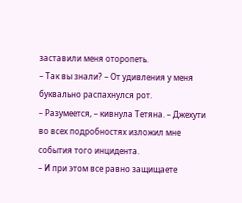заставили меня оторопеть.
– Так вы знали? – От удивления у меня буквально распахнулся рот.
– Разумеется, – кивнула Тетяна. – Джехути во всех подробностях изложил мне события того инцидента.
– И при этом все равно защищаете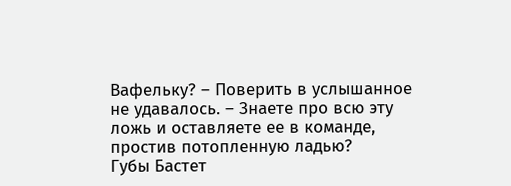Вафельку? – Поверить в услышанное не удавалось. – Знаете про всю эту ложь и оставляете ее в команде, простив потопленную ладью?
Губы Бастет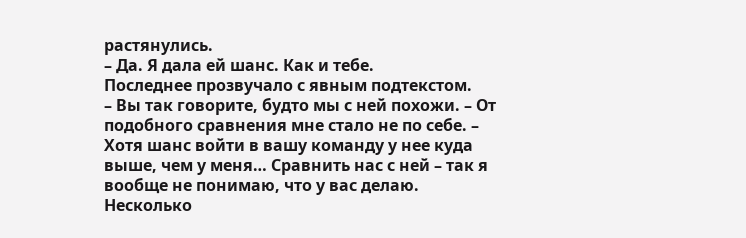растянулись.
– Да. Я дала ей шанс. Как и тебе.
Последнее прозвучало с явным подтекстом.
– Вы так говорите, будто мы с ней похожи. – От подобного сравнения мне стало не по себе. – Хотя шанс войти в вашу команду у нее куда выше, чем у меня… Сравнить нас с ней – так я вообще не понимаю, что у вас делаю.
Несколько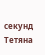секунд Тетяна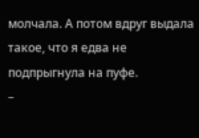молчала. А потом вдруг выдала такое, что я едва не подпрыгнула на пуфе.
–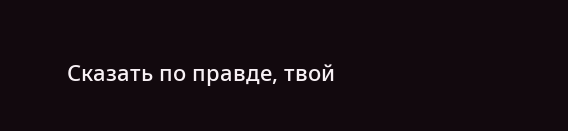Сказать по правде, твой